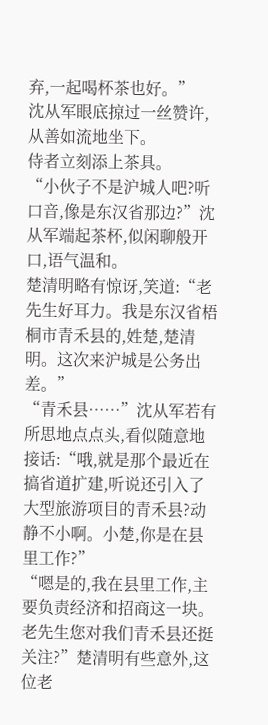弃,一起喝杯茶也好。”
沈从军眼底掠过一丝赞许,从善如流地坐下。
侍者立刻添上茶具。
“小伙子不是沪城人吧?听口音,像是东汉省那边?”沈从军端起茶杯,似闲聊般开口,语气温和。
楚清明略有惊讶,笑道:“老先生好耳力。我是东汉省梧桐市青禾县的,姓楚,楚清明。这次来沪城是公务出差。”
“青禾县……”沈从军若有所思地点点头,看似随意地接话:“哦,就是那个最近在搞省道扩建,听说还引入了大型旅游项目的青禾县?动静不小啊。小楚,你是在县里工作?”
“嗯是的,我在县里工作,主要负责经济和招商这一块。老先生您对我们青禾县还挺关注?”楚清明有些意外,这位老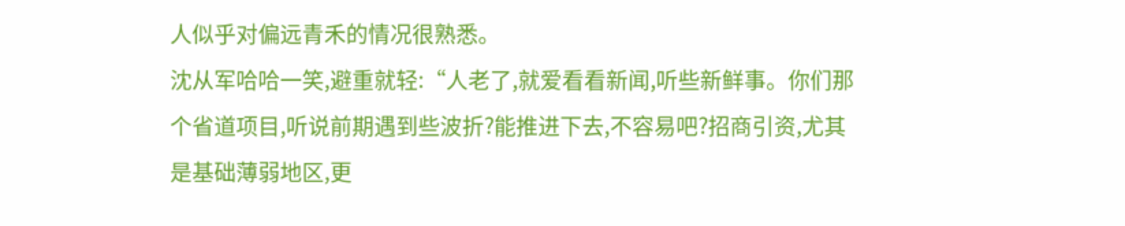人似乎对偏远青禾的情况很熟悉。
沈从军哈哈一笑,避重就轻:“人老了,就爱看看新闻,听些新鲜事。你们那个省道项目,听说前期遇到些波折?能推进下去,不容易吧?招商引资,尤其是基础薄弱地区,更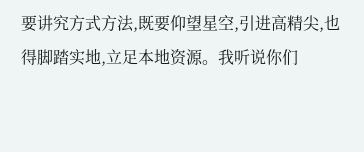要讲究方式方法,既要仰望星空,引进高精尖,也得脚踏实地,立足本地资源。我听说你们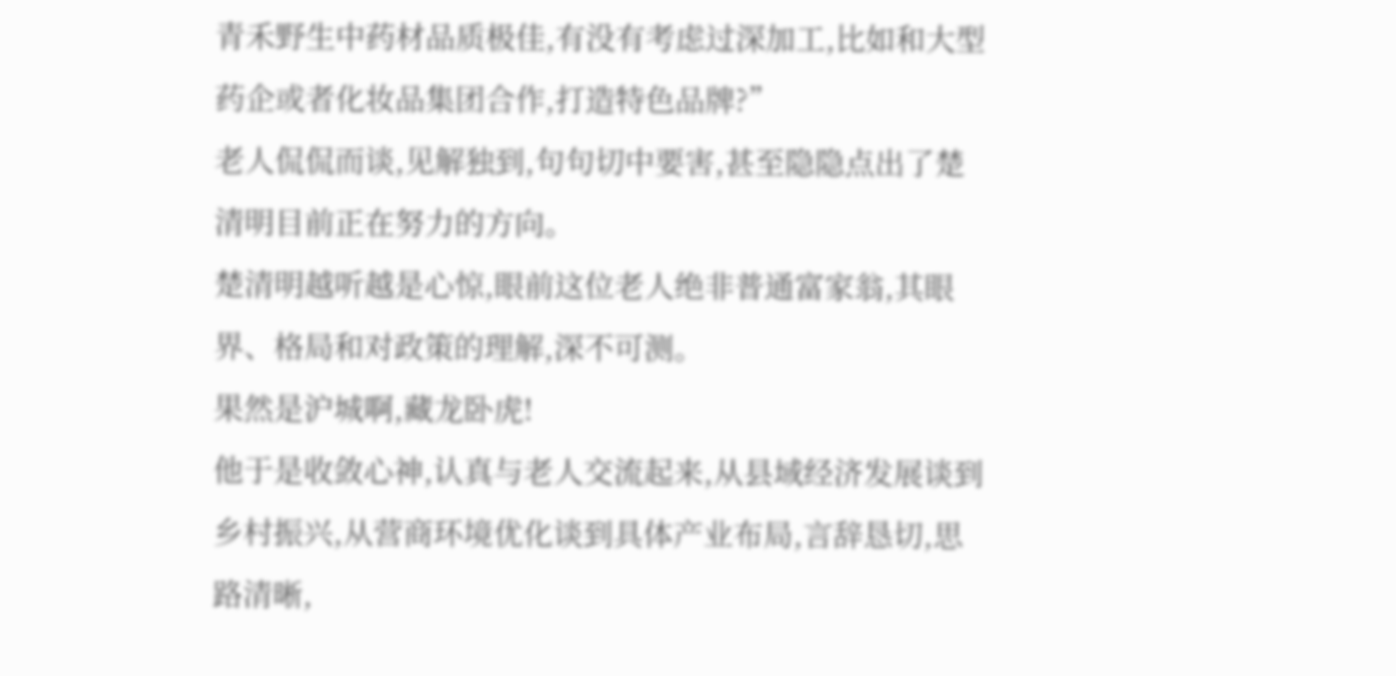青禾野生中药材品质极佳,有没有考虑过深加工,比如和大型药企或者化妆品集团合作,打造特色品牌?”
老人侃侃而谈,见解独到,句句切中要害,甚至隐隐点出了楚清明目前正在努力的方向。
楚清明越听越是心惊,眼前这位老人绝非普通富家翁,其眼界、格局和对政策的理解,深不可测。
果然是沪城啊,藏龙卧虎!
他于是收敛心神,认真与老人交流起来,从县域经济发展谈到乡村振兴,从营商环境优化谈到具体产业布局,言辞恳切,思路清晰,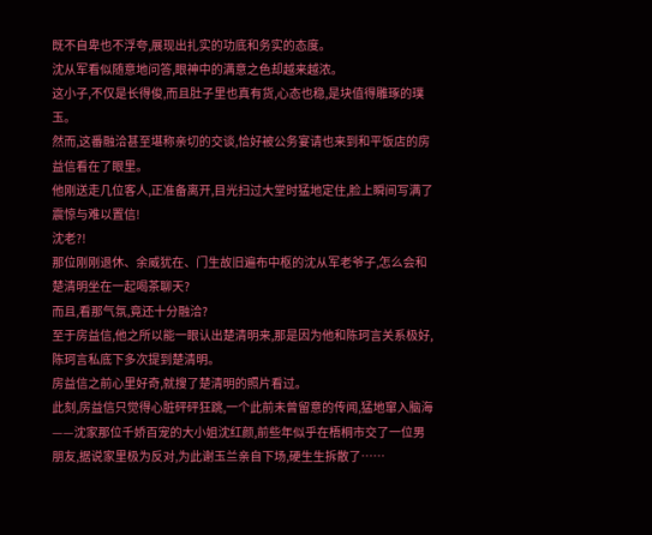既不自卑也不浮夸,展现出扎实的功底和务实的态度。
沈从军看似随意地问答,眼神中的满意之色却越来越浓。
这小子,不仅是长得俊,而且肚子里也真有货,心态也稳,是块值得雕琢的璞玉。
然而,这番融洽甚至堪称亲切的交谈,恰好被公务宴请也来到和平饭店的房益信看在了眼里。
他刚送走几位客人,正准备离开,目光扫过大堂时猛地定住,脸上瞬间写满了震惊与难以置信!
沈老?!
那位刚刚退休、余威犹在、门生故旧遍布中枢的沈从军老爷子,怎么会和楚清明坐在一起喝茶聊天?
而且,看那气氛,竟还十分融洽?
至于房益信,他之所以能一眼认出楚清明来,那是因为他和陈珂言关系极好,陈珂言私底下多次提到楚清明。
房益信之前心里好奇,就搜了楚清明的照片看过。
此刻,房益信只觉得心脏砰砰狂跳,一个此前未曾留意的传闻,猛地窜入脑海——沈家那位千娇百宠的大小姐沈红颜,前些年似乎在梧桐市交了一位男朋友,据说家里极为反对,为此谢玉兰亲自下场,硬生生拆散了……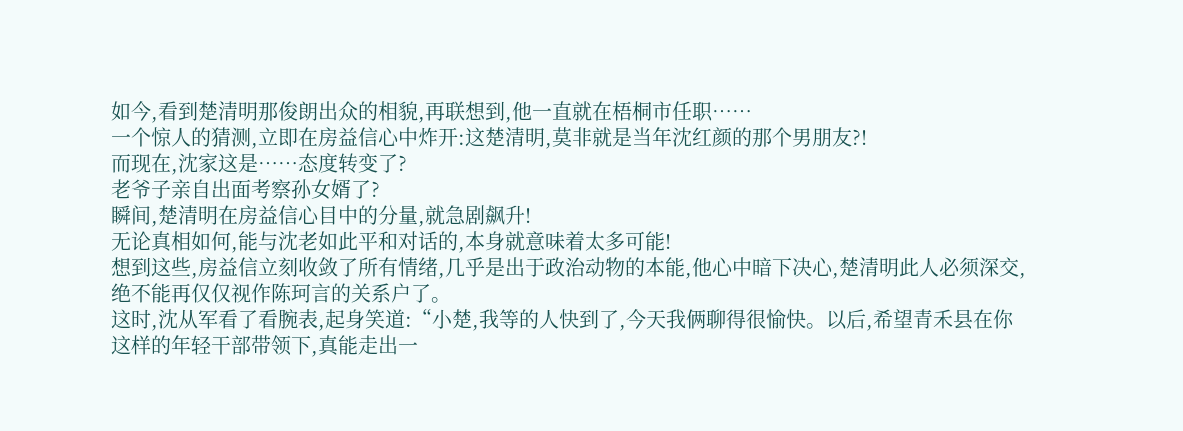如今,看到楚清明那俊朗出众的相貌,再联想到,他一直就在梧桐市任职……
一个惊人的猜测,立即在房益信心中炸开:这楚清明,莫非就是当年沈红颜的那个男朋友?!
而现在,沈家这是……态度转变了?
老爷子亲自出面考察孙女婿了?
瞬间,楚清明在房益信心目中的分量,就急剧飙升!
无论真相如何,能与沈老如此平和对话的,本身就意味着太多可能!
想到这些,房益信立刻收敛了所有情绪,几乎是出于政治动物的本能,他心中暗下决心,楚清明此人必须深交,绝不能再仅仅视作陈珂言的关系户了。
这时,沈从军看了看腕表,起身笑道:“小楚,我等的人快到了,今天我俩聊得很愉快。以后,希望青禾县在你这样的年轻干部带领下,真能走出一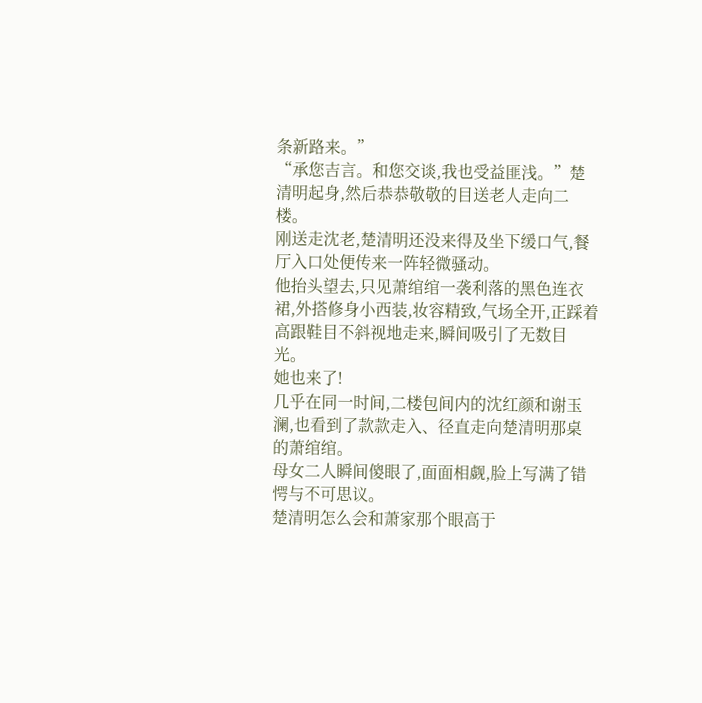条新路来。”
“承您吉言。和您交谈,我也受益匪浅。”楚清明起身,然后恭恭敬敬的目送老人走向二楼。
刚送走沈老,楚清明还没来得及坐下缓口气,餐厅入口处便传来一阵轻微骚动。
他抬头望去,只见萧绾绾一袭利落的黑色连衣裙,外搭修身小西装,妆容精致,气场全开,正踩着高跟鞋目不斜视地走来,瞬间吸引了无数目光。
她也来了!
几乎在同一时间,二楼包间内的沈红颜和谢玉澜,也看到了款款走入、径直走向楚清明那桌的萧绾绾。
母女二人瞬间傻眼了,面面相觑,脸上写满了错愕与不可思议。
楚清明怎么会和萧家那个眼高于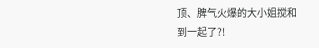顶、脾气火爆的大小姐搅和到一起了?!